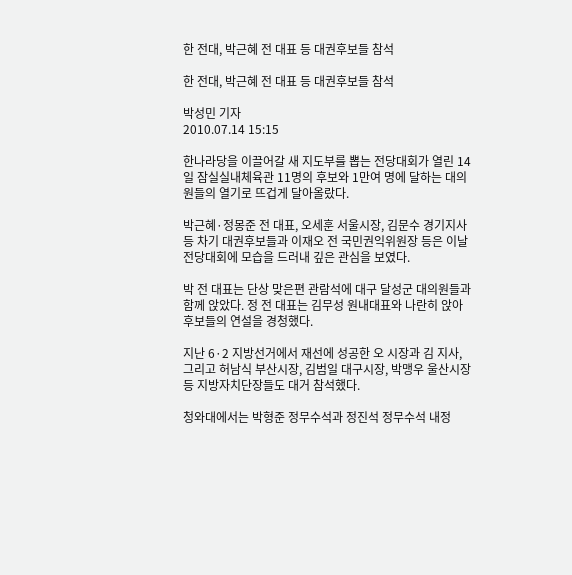한 전대, 박근혜 전 대표 등 대권후보들 참석

한 전대, 박근혜 전 대표 등 대권후보들 참석

박성민 기자
2010.07.14 15:15

한나라당을 이끌어갈 새 지도부를 뽑는 전당대회가 열린 14일 잠실실내체육관 11명의 후보와 1만여 명에 달하는 대의원들의 열기로 뜨겁게 달아올랐다.

박근혜·정몽준 전 대표, 오세훈 서울시장, 김문수 경기지사 등 차기 대권후보들과 이재오 전 국민권익위원장 등은 이날 전당대회에 모습을 드러내 깊은 관심을 보였다.

박 전 대표는 단상 맞은편 관람석에 대구 달성군 대의원들과 함께 앉았다. 정 전 대표는 김무성 원내대표와 나란히 앉아 후보들의 연설을 경청했다.

지난 6·2 지방선거에서 재선에 성공한 오 시장과 김 지사, 그리고 허남식 부산시장, 김범일 대구시장, 박맹우 울산시장 등 지방자치단장들도 대거 참석했다.

청와대에서는 박형준 정무수석과 정진석 정무수석 내정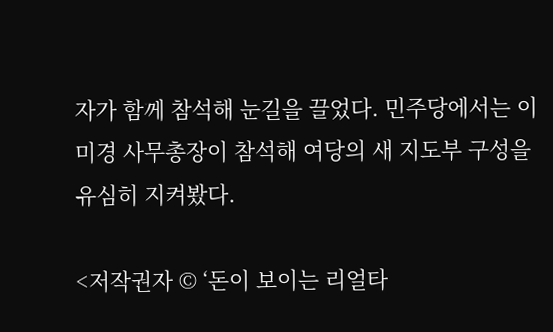자가 함께 참석해 눈길을 끌었다. 민주당에서는 이미경 사무총장이 참석해 여당의 새 지도부 구성을 유심히 지켜봤다.

<저작권자 © ‘돈이 보이는 리얼타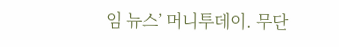임 뉴스’ 머니투데이. 무단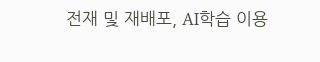전재 및 재배포, AI학습 이용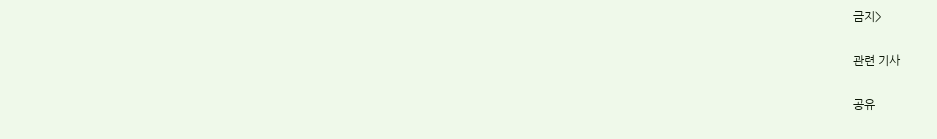금지>

관련 기사

공유